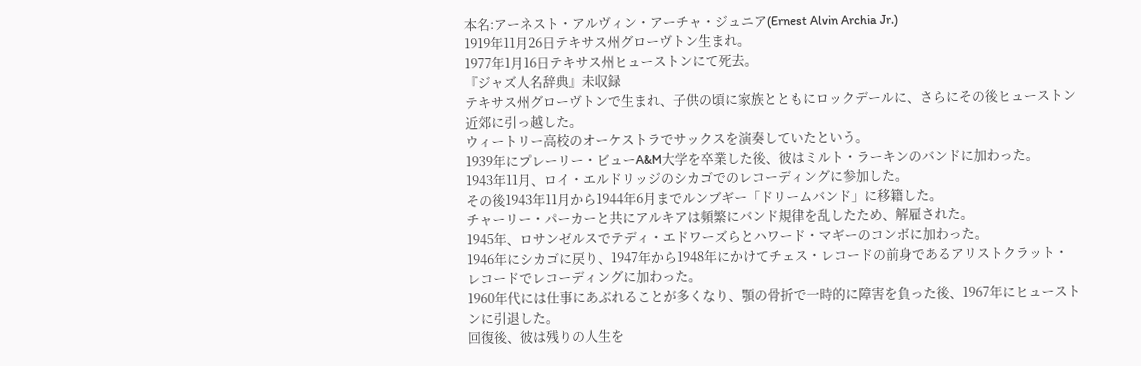本名:アーネスト・アルヴィン・アーチャ・ジュニア(Ernest Alvin Archia Jr.)
1919年11月26日テキサス州グローヴトン生まれ。
1977年1月16日テキサス州ヒューストンにて死去。
『ジャズ人名辞典』未収録
テキサス州グローヴトンで生まれ、子供の頃に家族とともにロックデールに、さらにその後ヒューストン近郊に引っ越した。
ウィートリー高校のオーケストラでサックスを演奏していたという。
1939年にプレーリー・ビューA&M大学を卒業した後、彼はミルト・ラーキンのバンドに加わった。
1943年11月、ロイ・エルドリッジのシカゴでのレコーディングに参加した。
その後1943年11月から1944年6月までルンブギー「ドリームバンド」に移籍した。
チャーリー・パーカーと共にアルキアは頻繁にバンド規律を乱したため、解雇された。
1945年、ロサンゼルスでテディ・エドワーズらとハワード・マギーのコンボに加わった。
1946年にシカゴに戻り、1947年から1948年にかけてチェス・レコードの前身であるアリストクラット・レコードでレコーディングに加わった。
1960年代には仕事にあぶれることが多くなり、顎の骨折で一時的に障害を負った後、1967年にヒューストンに引退した。
回復後、彼は残りの人生を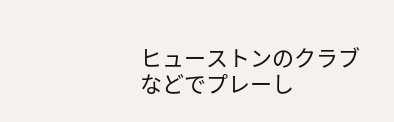ヒューストンのクラブなどでプレーし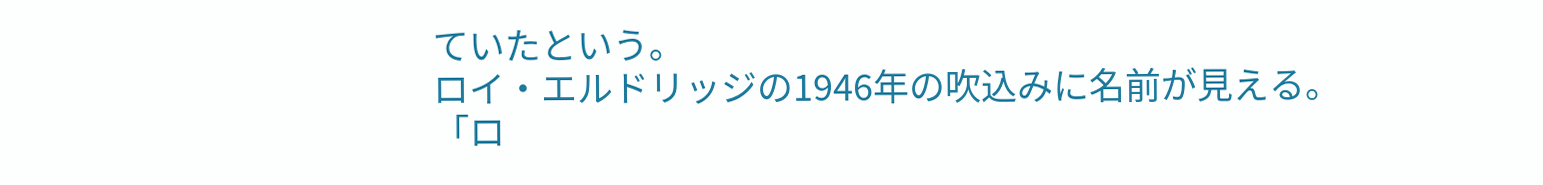ていたという。
ロイ・エルドリッジの1946年の吹込みに名前が見える。
「ロ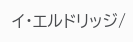イ・エルドリッジ/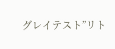グレイテスト”リト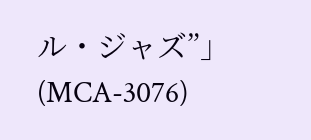ル・ジャズ”」(MCA-3076)